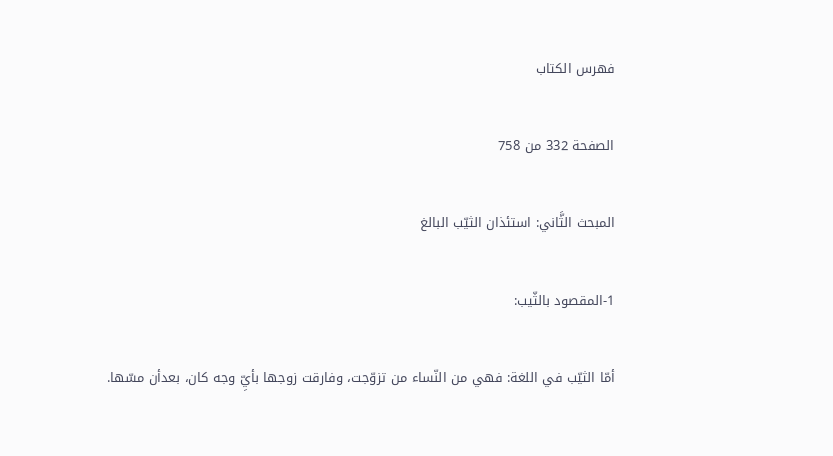فهرس الكتاب

الصفحة 332 من 758

المبحث الثَّاني: استئذان الثيّب البالغ

1-المقصود بالثّيب:

أمّا الثيّب في اللغة: فهي من النّساء من تزوّجت، وفارقت زوجها بأيِّ وجه كان، بعدأن مسّها.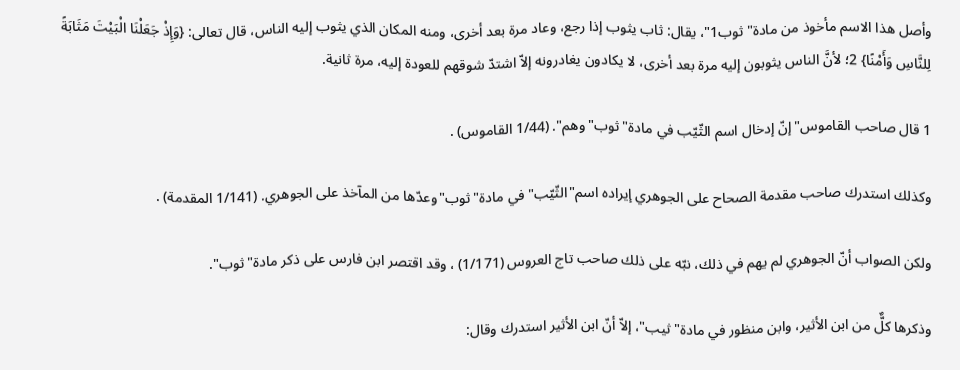وأصل هذا الاسم مأخوذ من مادة"ثوب1"، يقال: ثاب يثوب إذا رجع، وعاد مرة بعد أخرى، ومنه المكان الذي يثوب إليه الناس، قال تعالى: {وَإِذْ جَعَلْنَا الْبَيْتَ مَثَابَةً لِلنَّاسِ وَأَمْنًا} 2؛ لأنَّ الناس يثوبون إليه مرة بعد أخرى، لا يكادون يغادرونه إلاّ اشتدّ شوقهم للعودة إليه، مرة ثانية.

1 قال صاحب القاموس"إنّ إدخال اسم الثّيّب في مادة"ثوب"وهم". (1/44 القاموس) .

وكذلك استدرك صاحب مقدمة الصحاح على الجوهري إيراده اسم"الثّيّب"في مادة"ثوب"وعدّها من المآخذ على الجوهري. (1/141 المقدمة) .

ولكن الصواب أنّ الجوهري لم يهم في ذلك، نبّه على ذلك صاحب تاج العروس (1/171) ، وقد اقتصر ابن فارس على ذكر مادة"ثوب".

وذكرها كلٌّ من ابن الأثير، وابن منظور في مادة"ثيب"، إلاّ أنّ ابن الأثير استدرك وقال: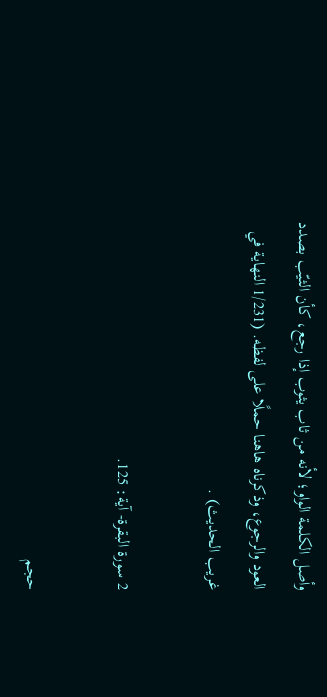وأصل الكلمة الواو؛ لأنه من ثاب يثوب إذا رجع، كأن الثيّب بصدد العود والرجوع، وذكرناه هاهنا حملًا على لفظه. (1/231 النهاية في غريب الحديث) .

2 سورة البقرة- آية: 125.

حجم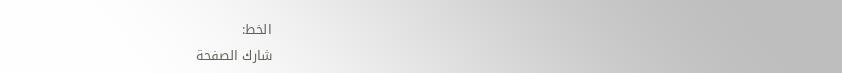الخط:
شارك الصفحة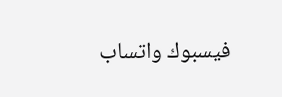فيسبوك واتساب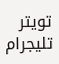تويتر تليجرام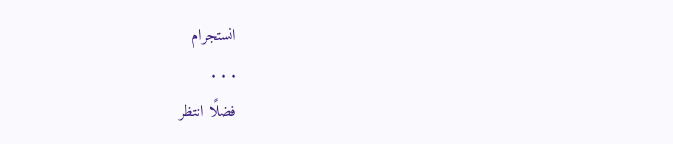انستجرام
. . .
فضلًا انتظر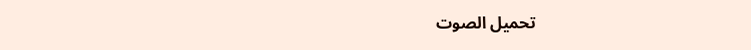تحميل الصوت